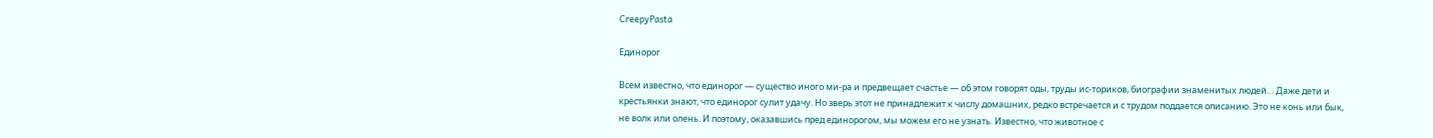CreepyPasta

Единорог

Всем известно, что единорог — существо иного ми-ра и предвещает счастье — об этом говорят оды, труды ис-ториков, биографии знаменитых людей… Даже дети и крестьянки знают, что единорог сулит удачу. Но зверь этот не принадлежит к числу домашних, редко встречается и с трудом поддается описанию. Это не конь или бык, не волк или олень. И поэтому, оказавшись пред единорогом, мы можем его не узнать. Известно, что животное с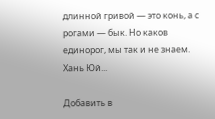длинной гривой — это конь, а с рогами — бык. Но каков единорог, мы так и не знаем. Хань Юй...

Добавить в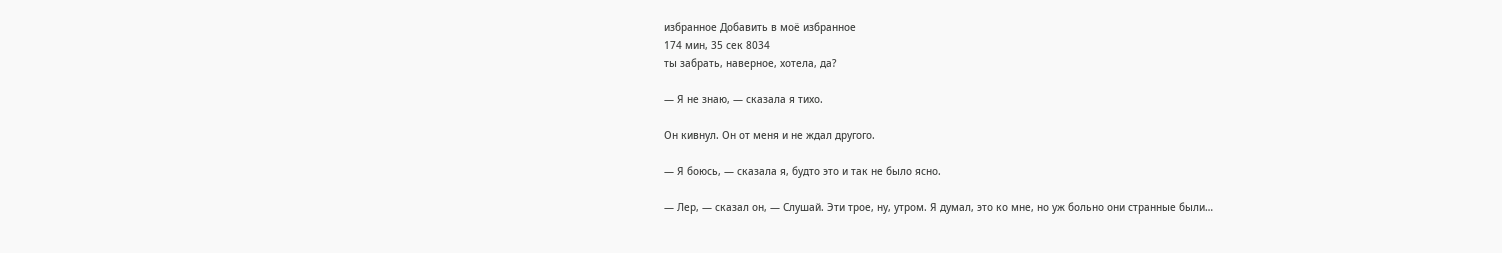избранное Добавить в моё избранное
174 мин, 35 сек 8034
ты забрать, наверное, хотела, да?

— Я не знаю, — сказала я тихо.

Он кивнул. Он от меня и не ждал другого.

— Я боюсь, — сказала я, будто это и так не было ясно.

— Лер, — сказал он, — Слушай. Эти трое, ну, утром. Я думал, это ко мне, но уж больно они странные были…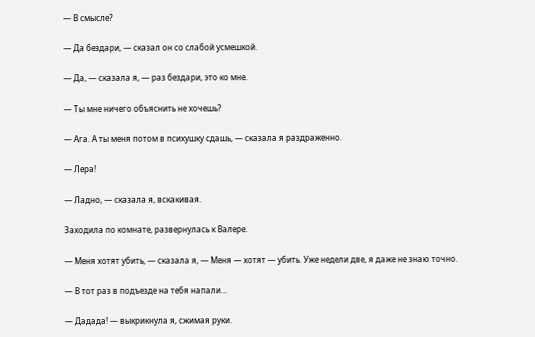— В смысле?

— Да бездари, — сказал он со слабой усмешкой.

— Да, — сказала я, — раз бездари, это ко мне.

— Ты мне ничего объяснить не хочешь?

— Ага. А ты меня потом в психушку сдашь, — сказала я раздраженно.

— Лера!

— Ладно, — сказала я, вскакивая.

Заходила по комнате, развернулась к Валере.

— Меня хотят убить, — сказала я, — Меня — хотят — убить. Уже недели две, я даже не знаю точно.

— В тот раз в подъезде на тебя напали…

— Дадада! — выкрикнула я, сжимая руки.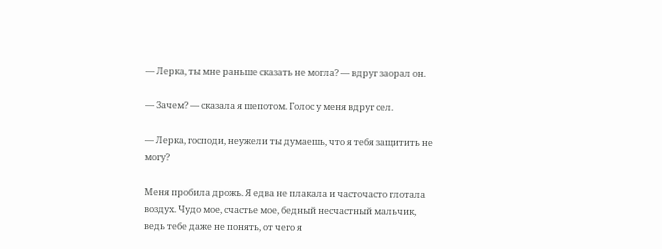— Лерка, ты мне раньше сказать не могла? — вдруг заорал он.

— Зачем? — сказала я шепотом. Голос у меня вдруг сел.

— Лерка, господи, неужели ты думаешь, что я тебя защитить не могу?

Меня пробила дрожь. Я едва не плакала и часточасто глотала воздух. Чудо мое, счастье мое, бедный несчастный мальчик, ведь тебе даже не понять, от чего я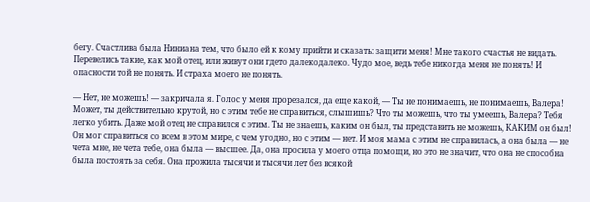бегу. Счастлива была Ниниана тем, что было ей к кому прийти и сказать: защити меня! Мне такого счастья не видать. Перевелись такие, как мой отец, или живут они гдето далекодалеко. Чудо мое, ведь тебе никогда меня не понять! И опасности той не понять. И страха моего не понять.

— Нет, не можешь! — закричала я. Голос у меня прорезался, да еще какой, — Ты не понимаешь, не понимаешь, Валера! Может, ты действительно крутой, но с этим тебе не справиться, слышишь? Что ты можешь, что ты умеешь, Валера? Тебя легко убить. Даже мой отец не справился с этим. Ты не знаешь, каким он был, ты представить не можешь, КАКИМ он был! Он мог справиться со всем в этом мире, с чем угодно, но с этим — нет. И моя мама с этим не справилась, а она была — не чета мне, не чета тебе, она была — высшее. Да, она просила у моего отца помощи, но это не значит, что она не способна была постоять за себя. Она прожила тысячи и тысячи лет без всякой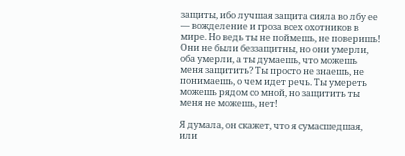защиты, ибо лучшая защита сияла во лбу ее — вожделение и гроза всех охотников в мире. Но ведь ты не поймешь, не поверишь! Они не были беззащитны, но они умерли, оба умерли, а ты думаешь, что можешь меня защитить? Ты просто не знаешь, не понимаешь, о чем идет речь. Ты умереть можешь рядом со мной, но защитить ты меня не можешь, нет!

Я думала, он скажет, что я сумасшедшая, или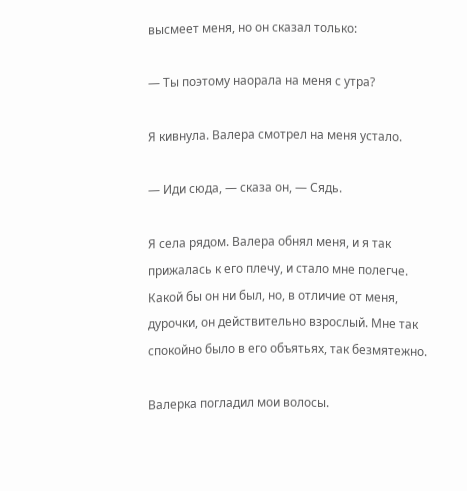высмеет меня, но он сказал только:

— Ты поэтому наорала на меня с утра?

Я кивнула. Валера смотрел на меня устало.

— Иди сюда, — сказа он, — Сядь.

Я села рядом. Валера обнял меня, и я так прижалась к его плечу, и стало мне полегче. Какой бы он ни был, но, в отличие от меня, дурочки, он действительно взрослый. Мне так спокойно было в его объятьях, так безмятежно.

Валерка погладил мои волосы.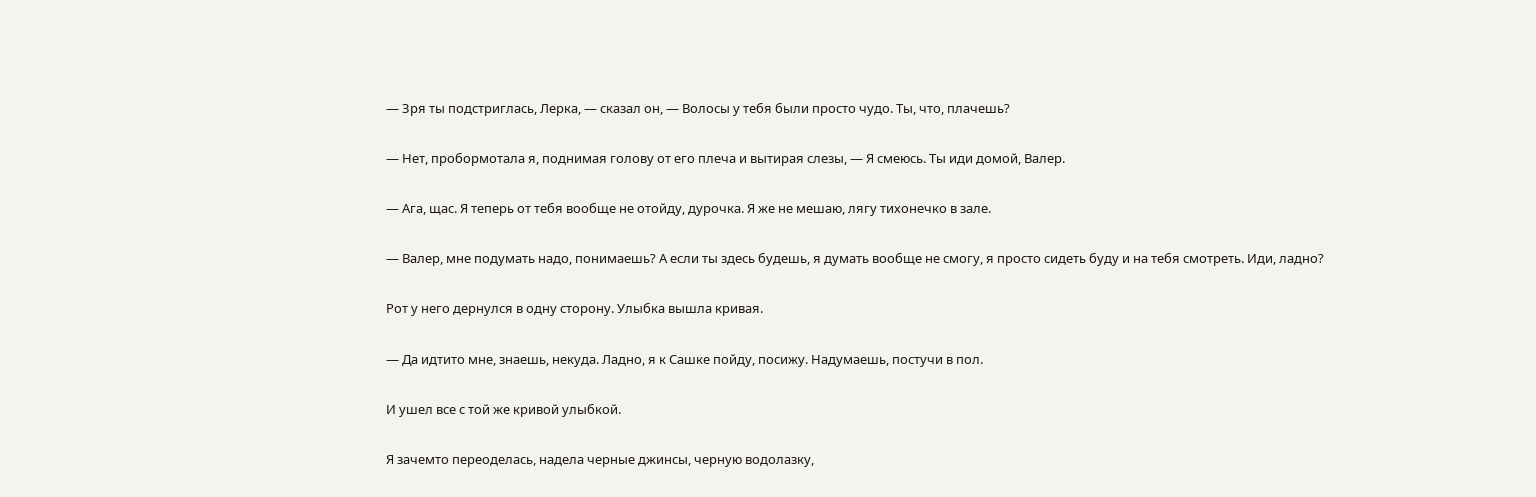— Зря ты подстриглась, Лерка, — сказал он, — Волосы у тебя были просто чудо. Ты, что, плачешь?

— Нет, пробормотала я, поднимая голову от его плеча и вытирая слезы, — Я смеюсь. Ты иди домой, Валер.

— Ага, щас. Я теперь от тебя вообще не отойду, дурочка. Я же не мешаю, лягу тихонечко в зале.

— Валер, мне подумать надо, понимаешь? А если ты здесь будешь, я думать вообще не смогу, я просто сидеть буду и на тебя смотреть. Иди, ладно?

Рот у него дернулся в одну сторону. Улыбка вышла кривая.

— Да идтито мне, знаешь, некуда. Ладно, я к Сашке пойду, посижу. Надумаешь, постучи в пол.

И ушел все с той же кривой улыбкой.

Я зачемто переоделась, надела черные джинсы, черную водолазку,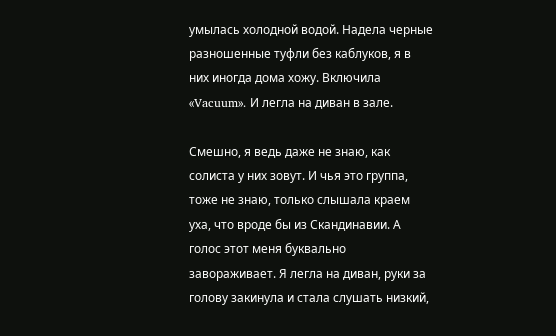умылась холодной водой. Надела черные разношенные туфли без каблуков, я в них иногда дома хожу. Включила «Vacuum». И легла на диван в зале.

Смешно, я ведь даже не знаю, как солиста у них зовут. И чья это группа, тоже не знаю, только слышала краем уха, что вроде бы из Скандинавии. А голос этот меня буквально завораживает. Я легла на диван, руки за голову закинула и стала слушать низкий,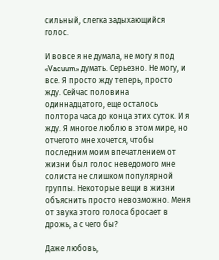сильный, слегка задыхающийся голос.

И вовсе я не думала, не могу я под «Vacuum» думать. Серьезно. Не могу, и все. Я просто жду теперь, просто жду. Сейчас половина одиннадцатого, еще осталось полтора часа до конца этих суток. И я жду. Я многое люблю в этом мире, но отчегото мне хочется, чтобы последним моим впечатлением от жизни был голос неведомого мне солиста не слишком популярной группы. Некоторые вещи в жизни объяснить просто невозможно. Меня от звука этого голоса бросает в дрожь, а с чего бы?

Даже любовь,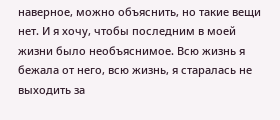наверное, можно объяснить, но такие вещи нет. И я хочу, чтобы последним в моей жизни было необъяснимое. Всю жизнь я бежала от него, всю жизнь, я старалась не выходить за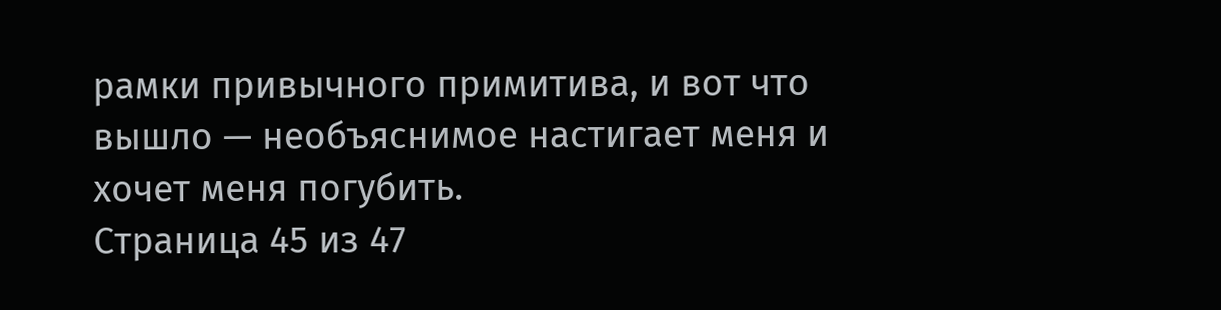рамки привычного примитива, и вот что вышло — необъяснимое настигает меня и хочет меня погубить.
Страница 45 из 47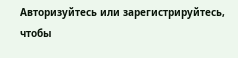Авторизуйтесь или зарегистрируйтесь, чтобы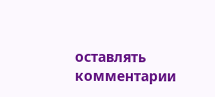оставлять комментарии